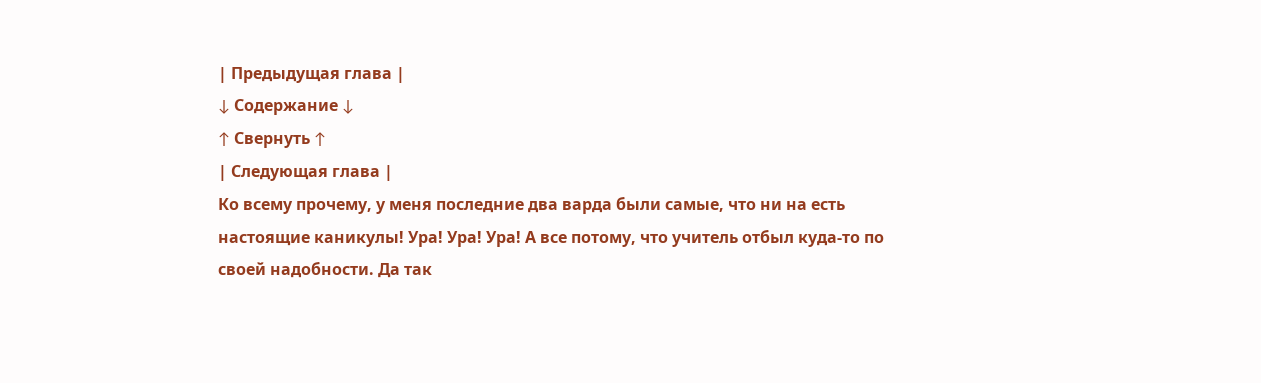| Предыдущая глава |
↓ Содержание ↓
↑ Свернуть ↑
| Следующая глава |
Ко всему прочему, у меня последние два варда были самые, что ни на есть настоящие каникулы! Ура! Ура! Ура! А все потому, что учитель отбыл куда-то по своей надобности. Да так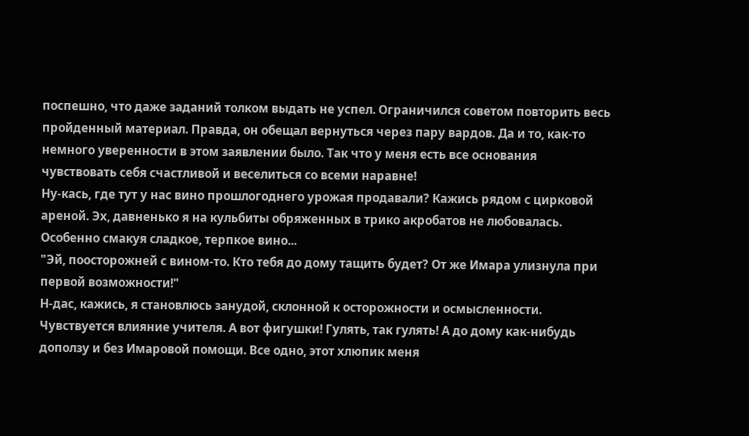поспешно, что даже заданий толком выдать не успел. Ограничился советом повторить весь пройденный материал. Правда, он обещал вернуться через пару вардов. Да и то, как-то немного уверенности в этом заявлении было. Так что у меня есть все основания чувствовать себя счастливой и веселиться со всеми наравне!
Ну-кась, где тут у нас вино прошлогоднего урожая продавали? Кажись рядом с цирковой ареной. Эх, давненько я на кульбиты обряженных в трико акробатов не любовалась. Особенно смакуя сладкое, терпкое вино...
"Эй, поосторожней с вином-то. Кто тебя до дому тащить будет? От же Имара улизнула при первой возможности!"
Н-дас, кажись, я становлюсь занудой, склонной к осторожности и осмысленности. Чувствуется влияние учителя. А вот фигушки! Гулять, так гулять! А до дому как-нибудь доползу и без Имаровой помощи. Все одно, этот хлюпик меня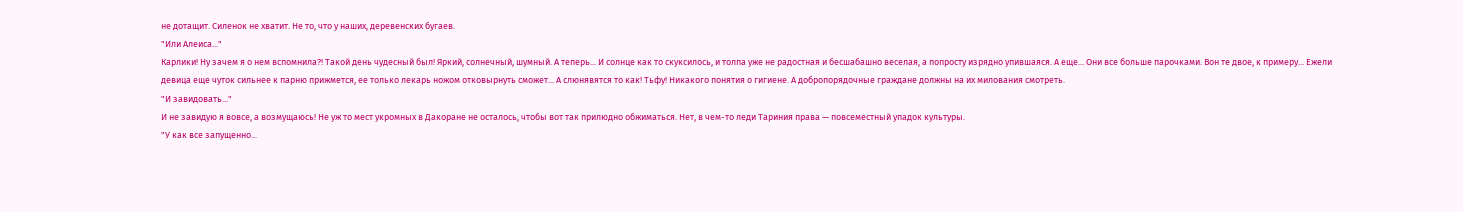не дотащит. Силенок не хватит. Не то, что у наших, деревенских бугаев.
"Или Алеиса..."
Карлики! Ну зачем я о нем вспомнила?! Такой день чудесный был! Яркий, солнечный, шумный. А теперь... И солнце как то скуксилось, и толпа уже не радостная и бесшабашно веселая, а попросту изрядно упившаяся. А еще... Они все больше парочками. Вон те двое, к примеру... Ежели девица еще чуток сильнее к парню прижмется, ее только лекарь ножом отковырнуть сможет... А слюнявятся то как! Тьфу! Никакого понятия о гигиене. А добропорядочные граждане должны на их милования смотреть.
"И завидовать..."
И не завидую я вовсе, а возмущаюсь! Не уж то мест укромных в Дакоране не осталось, чтобы вот так прилюдно обжиматься. Нет, в чем-то леди Тариния права — повсеместный упадок культуры.
"У как все запущенно...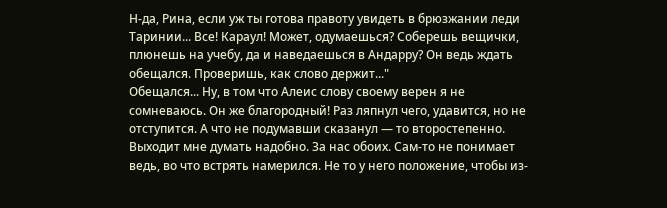Н-да, Рина, если уж ты готова правоту увидеть в брюзжании леди Таринии... Все! Караул! Может, одумаешься? Соберешь вещички, плюнешь на учебу, да и наведаешься в Андарру? Он ведь ждать обещался. Проверишь, как слово держит..."
Обещался... Ну, в том что Алеис слову своему верен я не сомневаюсь. Он же благородный! Раз ляпнул чего, удавится, но не отступится. А что не подумавши сказанул — то второстепенно. Выходит мне думать надобно. За нас обоих. Сам-то не понимает ведь, во что встрять намерился. Не то у него положение, чтобы из-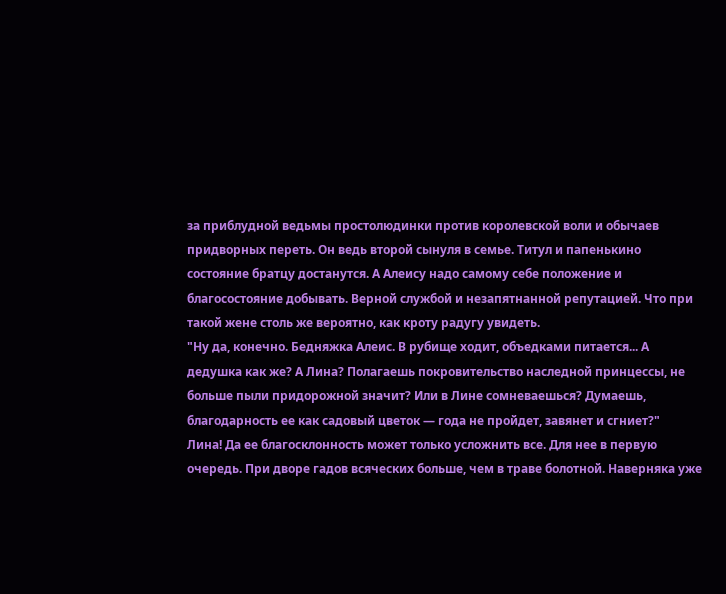за приблудной ведьмы простолюдинки против королевской воли и обычаев придворных переть. Он ведь второй сынуля в семье. Титул и папенькино состояние братцу достанутся. А Алеису надо самому себе положение и благосостояние добывать. Верной службой и незапятнанной репутацией. Что при такой жене столь же вероятно, как кроту радугу увидеть.
"Ну да, конечно. Бедняжка Алеис. В рубище ходит, объедками питается... А дедушка как же? А Лина? Полагаешь покровительство наследной принцессы, не больше пыли придорожной значит? Или в Лине сомневаешься? Думаешь, благодарность ее как садовый цветок — года не пройдет, завянет и сгниет?"
Лина! Да ее благосклонность может только усложнить все. Для нее в первую очередь. При дворе гадов всяческих больше, чем в траве болотной. Наверняка уже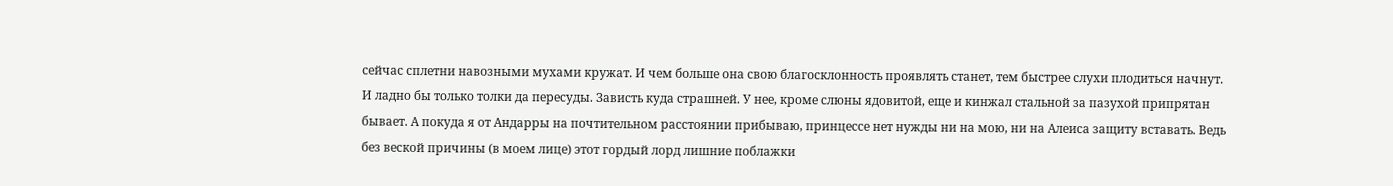сейчас сплетни навозными мухами кружат. И чем больше она свою благосклонность проявлять станет, тем быстрее слухи плодиться начнут. И ладно бы только толки да пересуды. Зависть куда страшней. У нее, кроме слюны ядовитой, еще и кинжал стальной за пазухой припрятан бывает. А покуда я от Андарры на почтительном расстоянии прибываю, принцессе нет нужды ни на мою, ни на Алеиса защиту вставать. Ведь без веской причины (в моем лице) этот гордый лорд лишние поблажки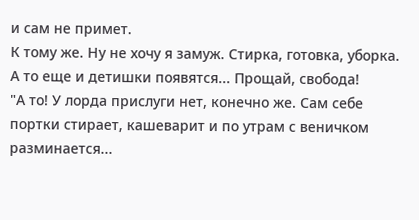и сам не примет.
К тому же. Ну не хочу я замуж. Стирка, готовка, уборка. А то еще и детишки появятся... Прощай, свобода!
"А то! У лорда прислуги нет, конечно же. Сам себе портки стирает, кашеварит и по утрам с веничком разминается...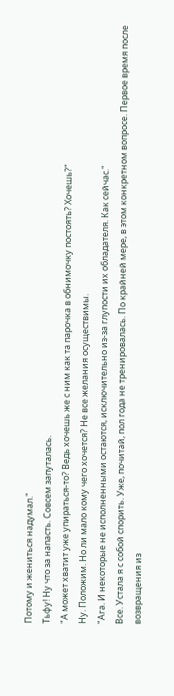Потому и жениться надумал."
Тьфу! Ну что за напасть. Совсем запуталась.
"А может хватит уже упираться-то? Ведь хочешь же с ним как та парочка в обнимочку постоять? Хочешь?"
Ну. Положим. Но ли мало кому чего хочется? Не все желания осуществимы.
"Ага. И некоторые не исполненными остаются, исключительно из-за глупости их обладателя. Как сейчас."
Все. Устала я с собой спорить. Уже, почитай, пол года не тренировалась. По крайней мере, в этом конкретном вопросе. Первое время после возвращения из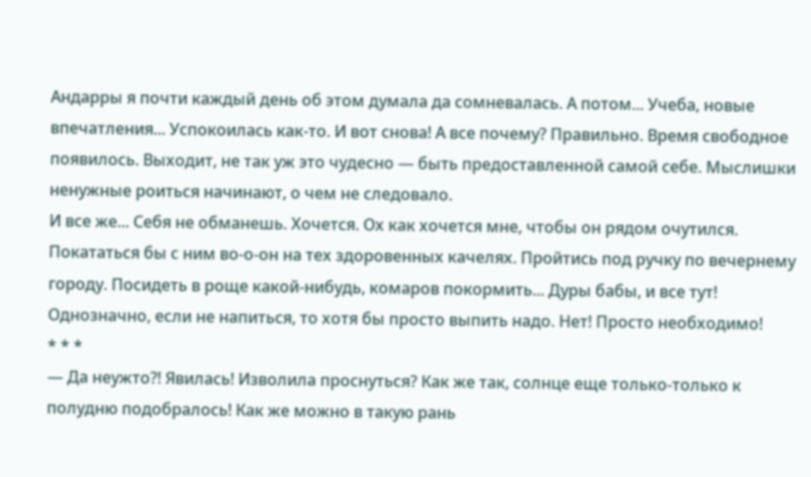Андарры я почти каждый день об этом думала да сомневалась. А потом... Учеба, новые впечатления... Успокоилась как-то. И вот снова! А все почему? Правильно. Время свободное появилось. Выходит, не так уж это чудесно — быть предоставленной самой себе. Мыслишки ненужные роиться начинают, о чем не следовало.
И все же... Себя не обманешь. Хочется. Ох как хочется мне, чтобы он рядом очутился. Покататься бы с ним во-о-он на тех здоровенных качелях. Пройтись под ручку по вечернему городу. Посидеть в роще какой-нибудь, комаров покормить... Дуры бабы, и все тут!
Однозначно, если не напиться, то хотя бы просто выпить надо. Нет! Просто необходимо!
* * *
— Да неужто?! Явилась! Изволила проснуться? Как же так, солнце еще только-только к полудню подобралось! Как же можно в такую рань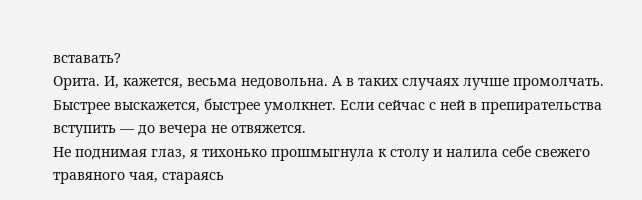вставать?
Орита. И, кажется, весьма недовольна. А в таких случаях лучше промолчать. Быстрее выскажется, быстрее умолкнет. Если сейчас с ней в препирательства вступить — до вечера не отвяжется.
Не поднимая глаз, я тихонько прошмыгнула к столу и налила себе свежего травяного чая, стараясь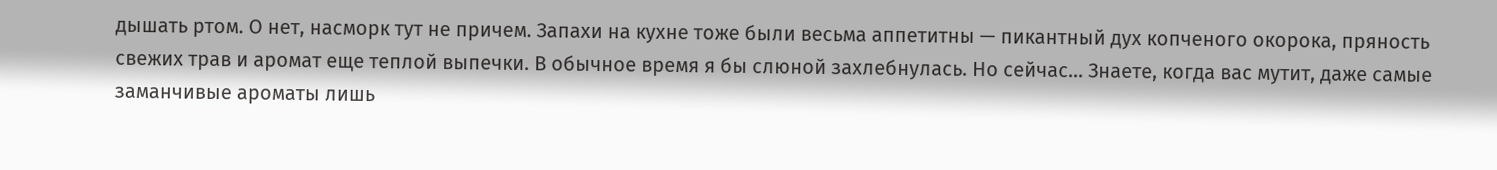дышать ртом. О нет, насморк тут не причем. Запахи на кухне тоже были весьма аппетитны — пикантный дух копченого окорока, пряность свежих трав и аромат еще теплой выпечки. В обычное время я бы слюной захлебнулась. Но сейчас... Знаете, когда вас мутит, даже самые заманчивые ароматы лишь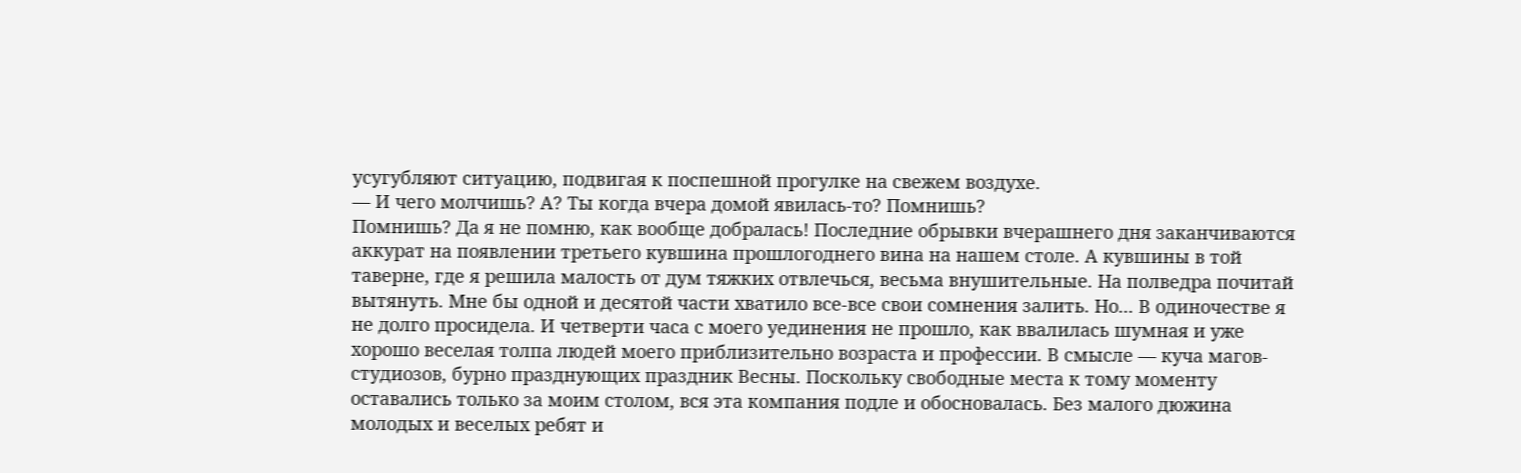усугубляют ситуацию, подвигая к поспешной прогулке на свежем воздухе.
— И чего молчишь? А? Ты когда вчера домой явилась-то? Помнишь?
Помнишь? Да я не помню, как вообще добралась! Последние обрывки вчерашнего дня заканчиваются аккурат на появлении третьего кувшина прошлогоднего вина на нашем столе. А кувшины в той таверне, где я решила малость от дум тяжких отвлечься, весьма внушительные. На полведра почитай вытянуть. Мне бы одной и десятой части хватило все-все свои сомнения залить. Но... В одиночестве я не долго просидела. И четверти часа с моего уединения не прошло, как ввалилась шумная и уже хорошо веселая толпа людей моего приблизительно возраста и профессии. В смысле — куча магов-студиозов, бурно празднующих праздник Весны. Поскольку свободные места к тому моменту оставались только за моим столом, вся эта компания подле и обосновалась. Без малого дюжина молодых и веселых ребят и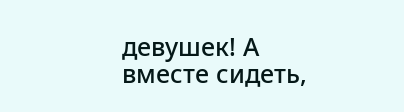девушек! А вместе сидеть,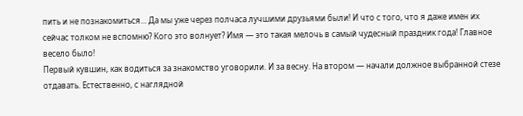пить и не познакомиться... Да мы уже через полчаса лучшими друзьями были! И что с того, что я даже имен их сейчас толком не вспомню? Кого это волнует? Имя — это такая мелочь в самый чудесный праздник года! Главное весело было!
Первый кувшин, как водиться за знакомство уговорили. И за весну. На втором — начали должное выбранной стезе отдавать. Естественно, с наглядной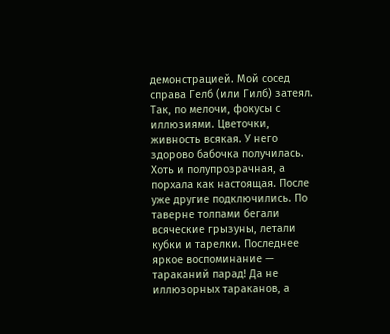демонстрацией. Мой сосед справа Гелб (или Гилб) затеял. Так, по мелочи, фокусы с иллюзиями. Цветочки, живность всякая. У него здорово бабочка получилась. Хоть и полупрозрачная, а порхала как настоящая. После уже другие подключились. По таверне толпами бегали всяческие грызуны, летали кубки и тарелки. Последнее яркое воспоминание — тараканий парад! Да не иллюзорных тараканов, а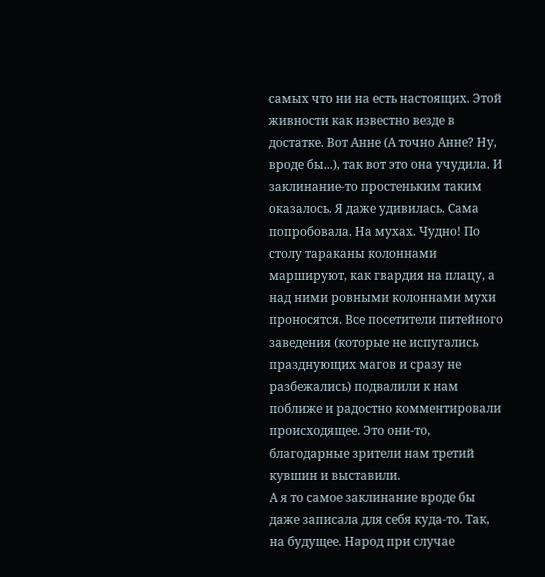самых что ни на есть настоящих. Этой живности как известно везде в достатке. Вот Анне (А точно Анне? Ну, вроде бы...), так вот это она учудила. И заклинание-то простеньким таким оказалось. Я даже удивилась. Сама попробовала. На мухах. Чудно! По столу тараканы колоннами маршируют, как гвардия на плацу, а над ними ровными колоннами мухи проносятся. Все посетители питейного заведения (которые не испугались празднующих магов и сразу не разбежались) подвалили к нам поближе и радостно комментировали происходящее. Это они-то, благодарные зрители нам третий кувшин и выставили.
А я то самое заклинание вроде бы даже записала для себя куда-то. Так, на будущее. Народ при случае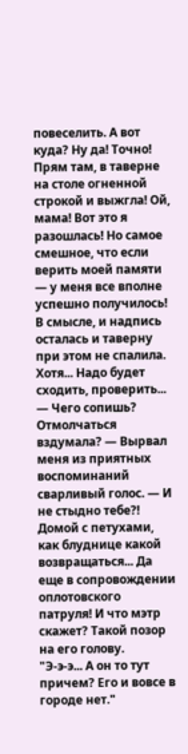повеселить. А вот куда? Ну да! Точно! Прям там, в таверне на столе огненной строкой и выжгла! Ой, мама! Вот это я разошлась! Но самое смешное, что если верить моей памяти — у меня все вполне успешно получилось! В смысле, и надпись осталась и таверну при этом не спалила. Хотя... Надо будет сходить, проверить...
— Чего сопишь? Отмолчаться вздумала? — Вырвал меня из приятных воспоминаний сварливый голос. — И не стыдно тебе?! Домой с петухами, как блуднице какой возвращаться... Да еще в сопровождении оплотовского патруля! И что мэтр скажет? Такой позор на его голову.
"Э-э-э... А он то тут причем? Его и вовсе в городе нет."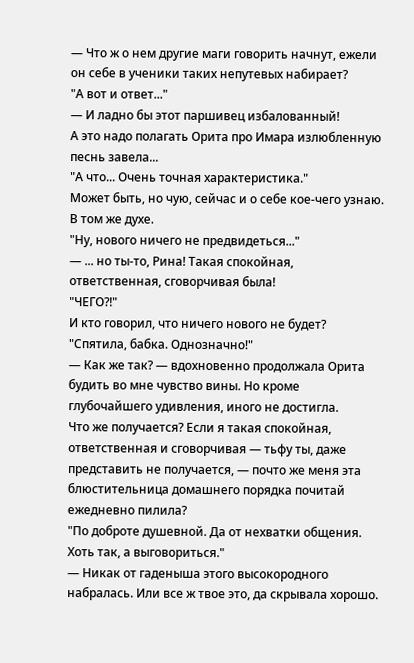— Что ж о нем другие маги говорить начнут, ежели он себе в ученики таких непутевых набирает?
"А вот и ответ..."
— И ладно бы этот паршивец избалованный!
А это надо полагать Орита про Имара излюбленную песнь завела...
"А что... Очень точная характеристика."
Может быть, но чую, сейчас и о себе кое-чего узнаю. В том же духе.
"Ну, нового ничего не предвидеться..."
— ... но ты-то, Рина! Такая спокойная, ответственная, сговорчивая была!
"ЧЕГО?!"
И кто говорил, что ничего нового не будет?
"Спятила, бабка. Однозначно!"
— Как же так? — вдохновенно продолжала Орита будить во мне чувство вины. Но кроме глубочайшего удивления, иного не достигла.
Что же получается? Если я такая спокойная, ответственная и сговорчивая — тьфу ты, даже представить не получается, — почто же меня эта блюстительница домашнего порядка почитай ежедневно пилила?
"По доброте душевной. Да от нехватки общения. Хоть так, а выговориться."
— Никак от гаденыша этого высокородного набралась. Или все ж твое это, да скрывала хорошо.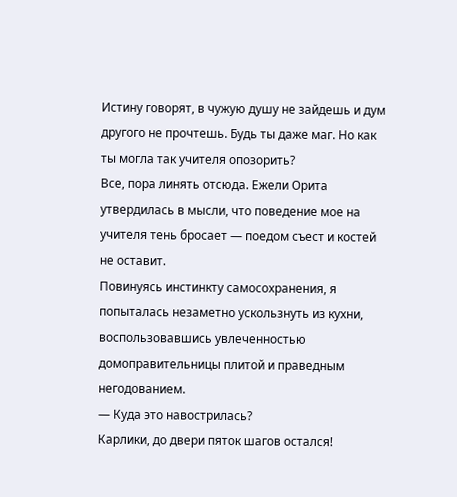Истину говорят, в чужую душу не зайдешь и дум другого не прочтешь. Будь ты даже маг. Но как ты могла так учителя опозорить?
Все, пора линять отсюда. Ежели Орита утвердилась в мысли, что поведение мое на учителя тень бросает — поедом съест и костей не оставит.
Повинуясь инстинкту самосохранения, я попыталась незаметно ускользнуть из кухни, воспользовавшись увлеченностью домоправительницы плитой и праведным негодованием.
— Куда это навострилась?
Карлики, до двери пяток шагов остался!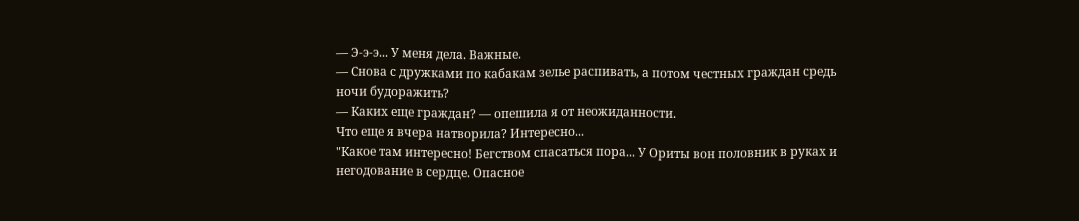— Э-э-э... У меня дела. Важные.
— Снова с дружками по кабакам зелье распивать, а потом честных граждан средь ночи будоражить?
— Каких еще граждан? — опешила я от неожиданности.
Что еще я вчера натворила? Интересно...
"Какое там интересно! Бегством спасаться пора... У Ориты вон половник в руках и негодование в сердце. Опасное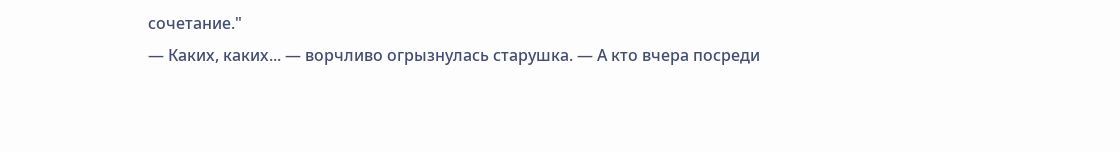сочетание."
— Каких, каких... — ворчливо огрызнулась старушка. — А кто вчера посреди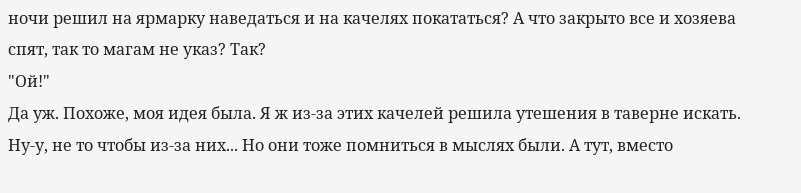ночи решил на ярмарку наведаться и на качелях покататься? А что закрыто все и хозяева спят, так то магам не указ? Так?
"Ой!"
Да уж. Похоже, моя идея была. Я ж из-за этих качелей решила утешения в таверне искать. Ну-у, не то чтобы из-за них... Но они тоже помниться в мыслях были. А тут, вместо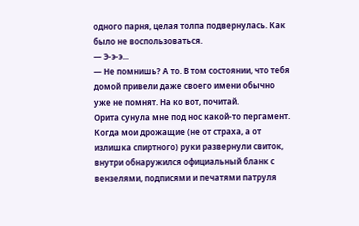одного парня, целая толпа подвернулась. Как было не воспользоваться.
— Э-э-э...
— Не помнишь? А то. В том состоянии, что тебя домой привели даже своего имени обычно уже не помнят. На ко вот, почитай.
Орита сунула мне под нос какой-то пергамент.
Когда мои дрожащие (не от страха, а от излишка спиртного) руки развернули свиток, внутри обнаружился официальный бланк с вензелями, подписями и печатями патруля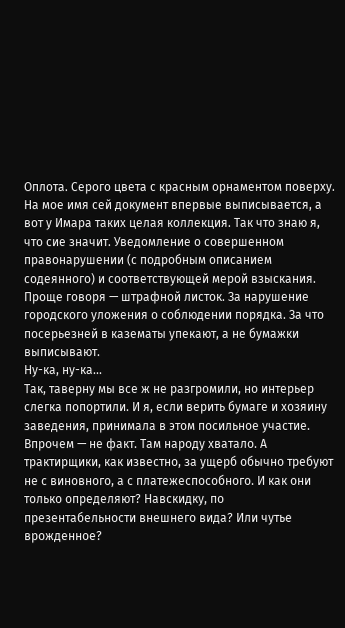Оплота. Серого цвета с красным орнаментом поверху. На мое имя сей документ впервые выписывается, а вот у Имара таких целая коллекция. Так что знаю я, что сие значит. Уведомление о совершенном правонарушении (с подробным описанием содеянного) и соответствующей мерой взыскания. Проще говоря — штрафной листок. За нарушение городского уложения о соблюдении порядка. За что посерьезней в казематы упекают, а не бумажки выписывают.
Ну-ка, ну-ка...
Так, таверну мы все ж не разгромили, но интерьер слегка попортили. И я, если верить бумаге и хозяину заведения, принимала в этом посильное участие. Впрочем — не факт. Там народу хватало. А трактирщики, как известно, за ущерб обычно требуют не с виновного, а с платежеспособного. И как они только определяют? Навскидку, по презентабельности внешнего вида? Или чутье врожденное?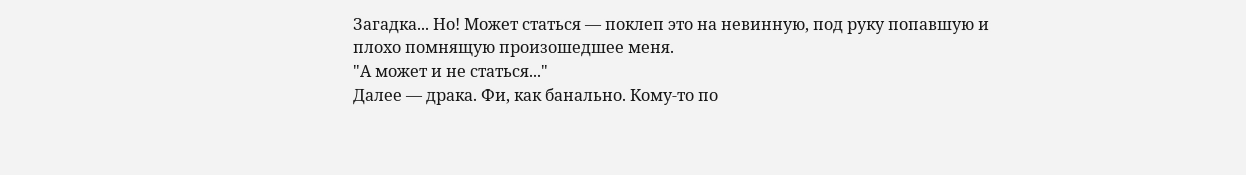Загадка... Но! Может статься — поклеп это на невинную, под руку попавшую и плохо помнящую произошедшее меня.
"А может и не статься..."
Далее — драка. Фи, как банально. Кому-то по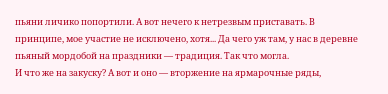пьяни личико попортили. А вот нечего к нетрезвым приставать. В принципе, мое участие не исключено, хотя... Да чего уж там, у нас в деревне пьяный мордобой на праздники — традиция. Так что могла.
И что же на закуску? А вот и оно — вторжение на ярмарочные ряды,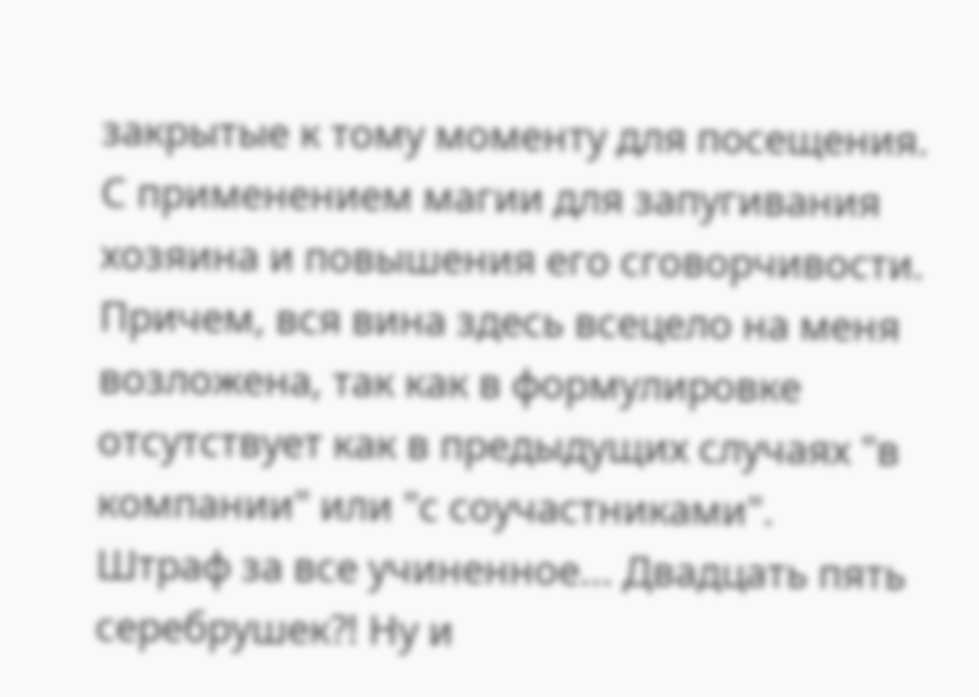закрытые к тому моменту для посещения. С применением магии для запугивания хозяина и повышения его сговорчивости. Причем, вся вина здесь всецело на меня возложена, так как в формулировке отсутствует как в предыдущих случаях "в компании" или "с соучастниками".
Штраф за все учиненное... Двадцать пять серебрушек?! Ну и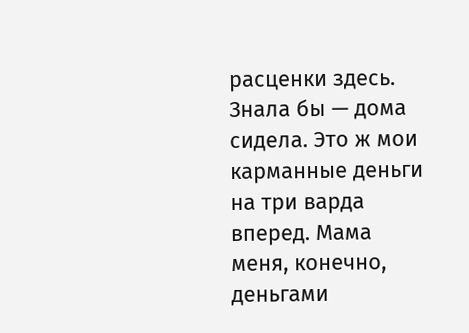расценки здесь. Знала бы — дома сидела. Это ж мои карманные деньги на три варда вперед. Мама меня, конечно, деньгами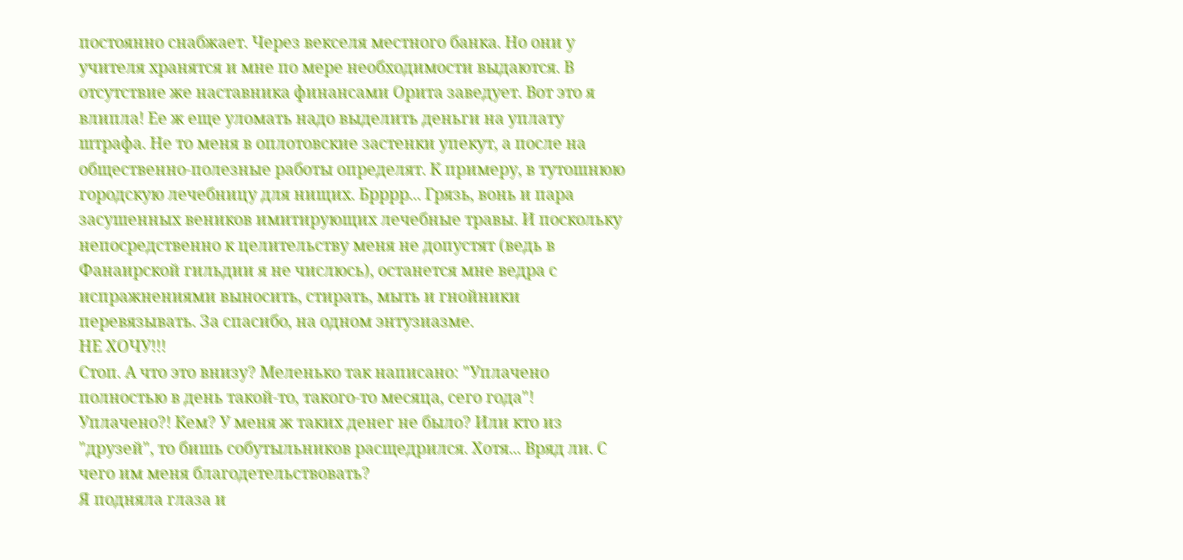постоянно снабжает. Через векселя местного банка. Но они у учителя хранятся и мне по мере необходимости выдаются. В отсутствие же наставника финансами Орита заведует. Вот это я влипла! Ее ж еще уломать надо выделить деньги на уплату штрафа. Не то меня в оплотовские застенки упекут, а после на общественно-полезные работы определят. К примеру, в тутошнюю городскую лечебницу для нищих. Брррр... Грязь, вонь и пара засушенных веников имитирующих лечебные травы. И поскольку непосредственно к целительству меня не допустят (ведь в Фанаирской гильдии я не числюсь), останется мне ведра с испражнениями выносить, стирать, мыть и гнойники перевязывать. За спасибо, на одном энтузиазме.
НЕ ХОЧУ!!!
Стоп. А что это внизу? Меленько так написано: "Уплачено полностью в день такой-то, такого-то месяца, сего года"!
Уплачено?! Кем? У меня ж таких денег не было? Или кто из "друзей", то бишь собутыльников расщедрился. Хотя... Вряд ли. С чего им меня благодетельствовать?
Я подняла глаза и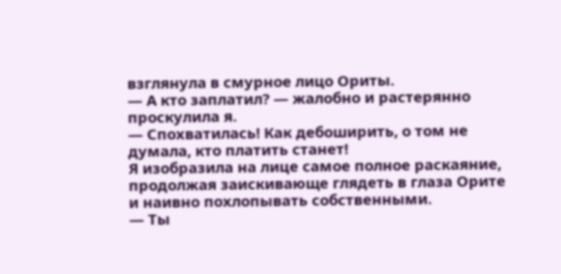взглянула в смурное лицо Ориты.
— А кто заплатил? — жалобно и растерянно проскулила я.
— Спохватилась! Как дебоширить, о том не думала, кто платить станет!
Я изобразила на лице самое полное раскаяние, продолжая заискивающе глядеть в глаза Орите и наивно похлопывать собственными.
— Ты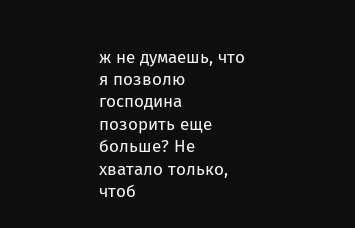ж не думаешь, что я позволю господина позорить еще больше? Не хватало только, чтоб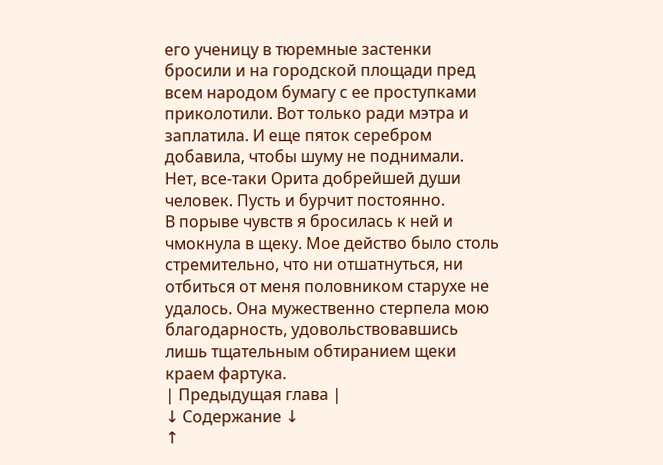его ученицу в тюремные застенки бросили и на городской площади пред всем народом бумагу с ее проступками приколотили. Вот только ради мэтра и заплатила. И еще пяток серебром добавила, чтобы шуму не поднимали.
Нет, все-таки Орита добрейшей души человек. Пусть и бурчит постоянно.
В порыве чувств я бросилась к ней и чмокнула в щеку. Мое действо было столь стремительно, что ни отшатнуться, ни отбиться от меня половником старухе не удалось. Она мужественно стерпела мою благодарность, удовольствовавшись лишь тщательным обтиранием щеки краем фартука.
| Предыдущая глава |
↓ Содержание ↓
↑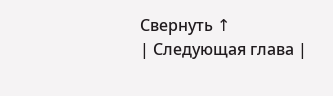Свернуть ↑
| Следующая глава |